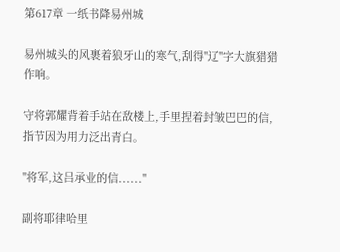第617章 一纸书降易州城

易州城头的风裹着狼牙山的寒气,刮得"辽"字大旗猎猎作响。

守将郭耀背着手站在敌楼上,手里捏着封皱巴巴的信,指节因为用力泛出青白。

"将军,这吕承业的信......"

副将耶律哈里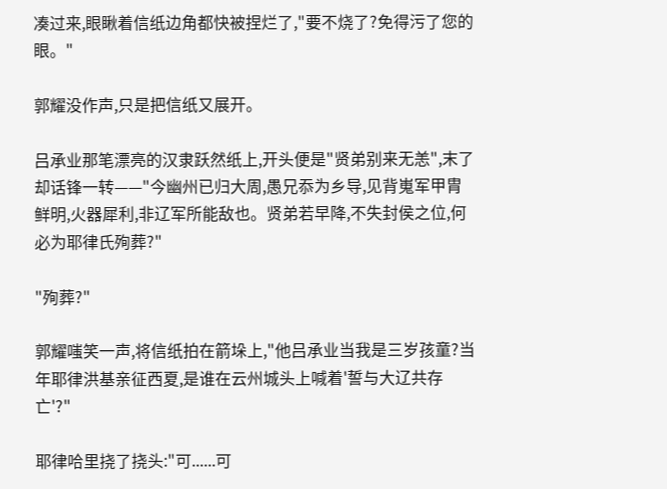凑过来,眼瞅着信纸边角都快被捏烂了,"要不烧了?免得污了您的眼。"

郭耀没作声,只是把信纸又展开。

吕承业那笔漂亮的汉隶跃然纸上,开头便是"贤弟别来无恙",末了却话锋一转——"今幽州已归大周,愚兄忝为乡导,见背嵬军甲胄鲜明,火器犀利,非辽军所能敌也。贤弟若早降,不失封侯之位,何必为耶律氏殉葬?"

"殉葬?"

郭耀嗤笑一声,将信纸拍在箭垛上,"他吕承业当我是三岁孩童?当年耶律洪基亲征西夏,是谁在云州城头上喊着'誓与大辽共存亡'?"

耶律哈里挠了挠头:"可......可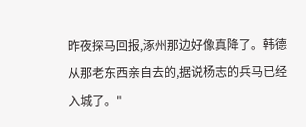昨夜探马回报,涿州那边好像真降了。韩德从那老东西亲自去的,据说杨志的兵马已经入城了。"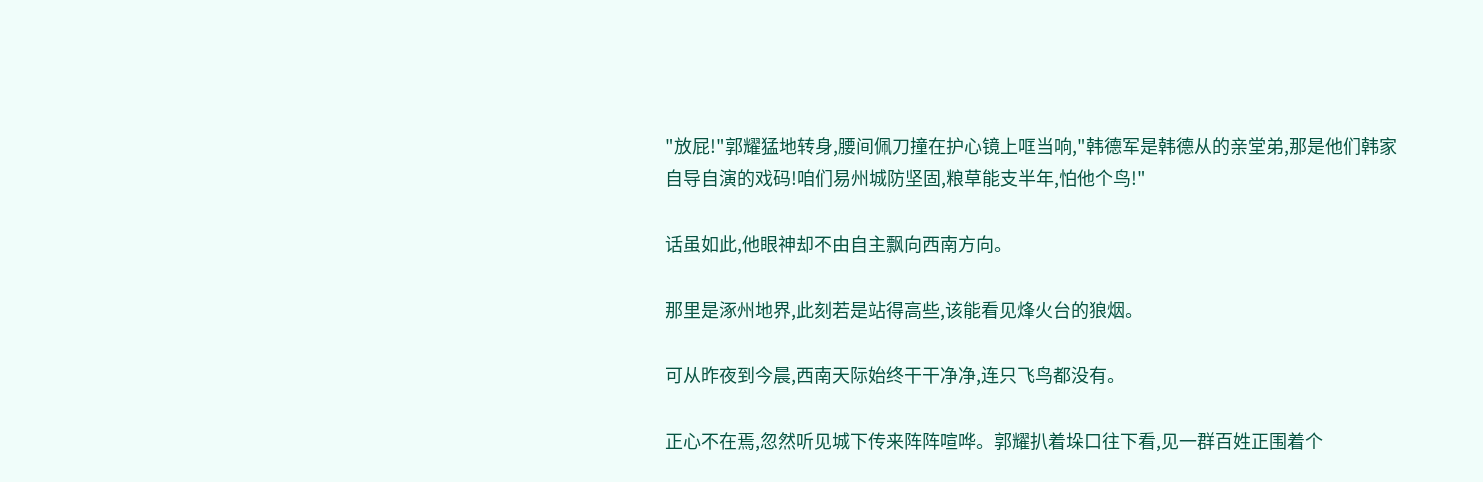"放屁!"郭耀猛地转身,腰间佩刀撞在护心镜上哐当响,"韩德军是韩德从的亲堂弟,那是他们韩家自导自演的戏码!咱们易州城防坚固,粮草能支半年,怕他个鸟!"

话虽如此,他眼神却不由自主飘向西南方向。

那里是涿州地界,此刻若是站得高些,该能看见烽火台的狼烟。

可从昨夜到今晨,西南天际始终干干净净,连只飞鸟都没有。

正心不在焉,忽然听见城下传来阵阵喧哗。郭耀扒着垛口往下看,见一群百姓正围着个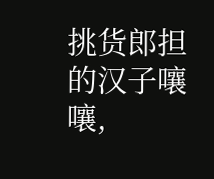挑货郎担的汉子嚷嚷,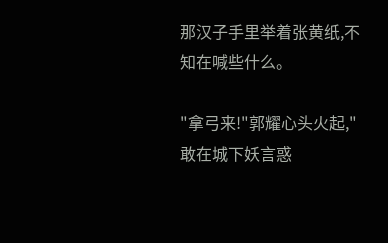那汉子手里举着张黄纸,不知在喊些什么。

"拿弓来!"郭耀心头火起,"敢在城下妖言惑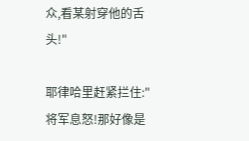众,看某射穿他的舌头!"

耶律哈里赶紧拦住:"将军息怒!那好像是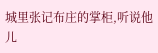城里张记布庄的掌柜,听说他儿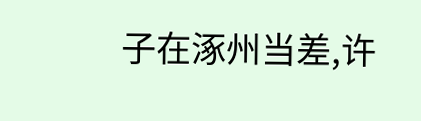子在涿州当差,许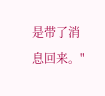是带了消息回来。"